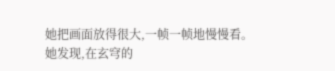她把画面放得很大,一帧一帧地慢慢看。
她发现,在玄穹的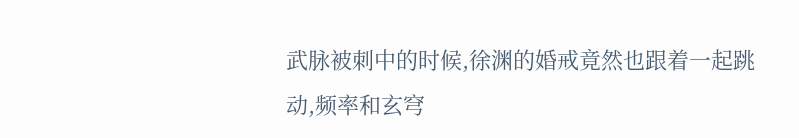武脉被刺中的时候,徐渊的婚戒竟然也跟着一起跳动,频率和玄穹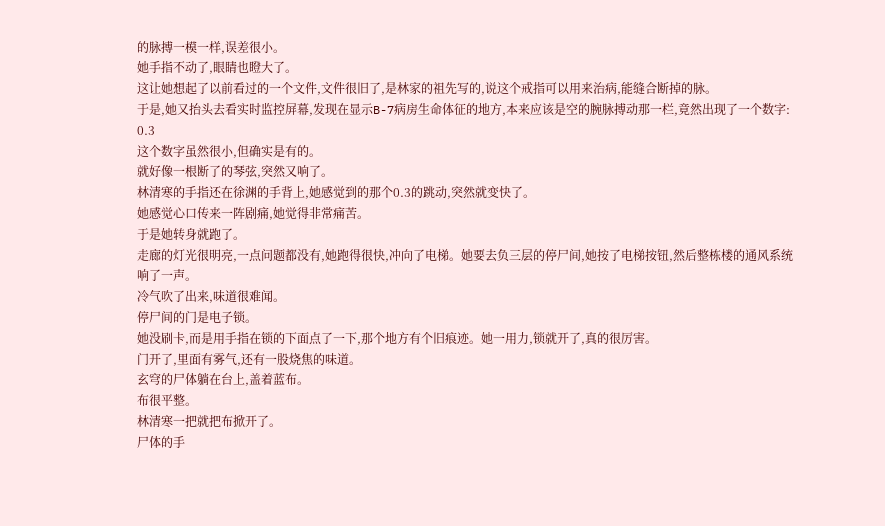的脉搏一模一样,误差很小。
她手指不动了,眼睛也瞪大了。
这让她想起了以前看过的一个文件,文件很旧了,是林家的祖先写的,说这个戒指可以用来治病,能缝合断掉的脉。
于是,她又抬头去看实时监控屏幕,发现在显示B-7病房生命体征的地方,本来应该是空的腕脉搏动那一栏,竟然出现了一个数字:
0.3
这个数字虽然很小,但确实是有的。
就好像一根断了的琴弦,突然又响了。
林清寒的手指还在徐渊的手背上,她感觉到的那个0.3的跳动,突然就变快了。
她感觉心口传来一阵剧痛,她觉得非常痛苦。
于是她转身就跑了。
走廊的灯光很明亮,一点问题都没有,她跑得很快,冲向了电梯。她要去负三层的停尸间,她按了电梯按钮,然后整栋楼的通风系统响了一声。
冷气吹了出来,味道很难闻。
停尸间的门是电子锁。
她没刷卡,而是用手指在锁的下面点了一下,那个地方有个旧痕迹。她一用力,锁就开了,真的很厉害。
门开了,里面有雾气,还有一股烧焦的味道。
玄穹的尸体躺在台上,盖着蓝布。
布很平整。
林清寒一把就把布掀开了。
尸体的手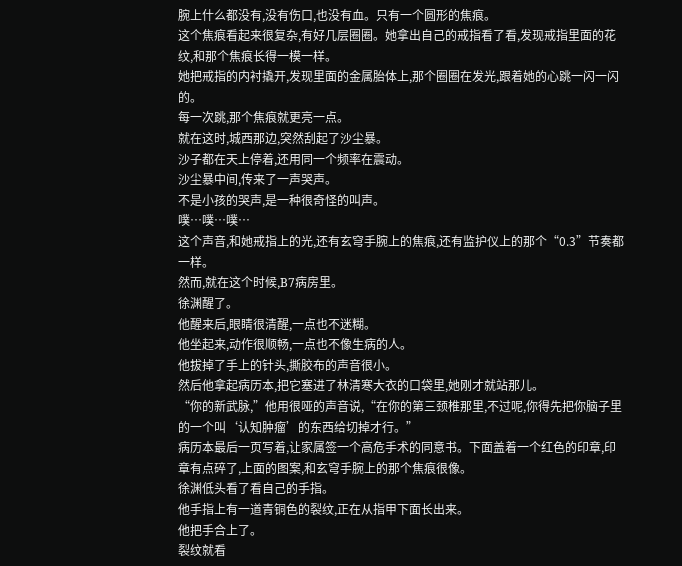腕上什么都没有,没有伤口,也没有血。只有一个圆形的焦痕。
这个焦痕看起来很复杂,有好几层圈圈。她拿出自己的戒指看了看,发现戒指里面的花纹,和那个焦痕长得一模一样。
她把戒指的内衬撬开,发现里面的金属胎体上,那个圈圈在发光,跟着她的心跳一闪一闪的。
每一次跳,那个焦痕就更亮一点。
就在这时,城西那边,突然刮起了沙尘暴。
沙子都在天上停着,还用同一个频率在震动。
沙尘暴中间,传来了一声哭声。
不是小孩的哭声,是一种很奇怪的叫声。
噗…噗…噗…
这个声音,和她戒指上的光,还有玄穹手腕上的焦痕,还有监护仪上的那个“0.3”节奏都一样。
然而,就在这个时候,B7病房里。
徐渊醒了。
他醒来后,眼睛很清醒,一点也不迷糊。
他坐起来,动作很顺畅,一点也不像生病的人。
他拔掉了手上的针头,撕胶布的声音很小。
然后他拿起病历本,把它塞进了林清寒大衣的口袋里,她刚才就站那儿。
“你的新武脉,”他用很哑的声音说,“在你的第三颈椎那里,不过呢,你得先把你脑子里的一个叫‘认知肿瘤’的东西给切掉才行。”
病历本最后一页写着,让家属签一个高危手术的同意书。下面盖着一个红色的印章,印章有点碎了,上面的图案,和玄穹手腕上的那个焦痕很像。
徐渊低头看了看自己的手指。
他手指上有一道青铜色的裂纹,正在从指甲下面长出来。
他把手合上了。
裂纹就看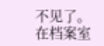不见了。
在档案室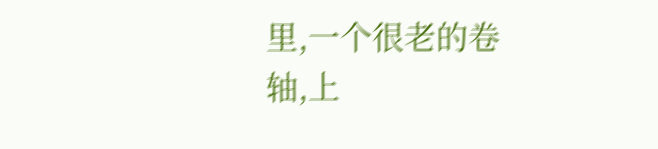里,一个很老的卷轴,上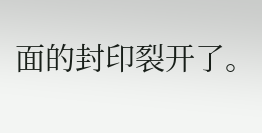面的封印裂开了。